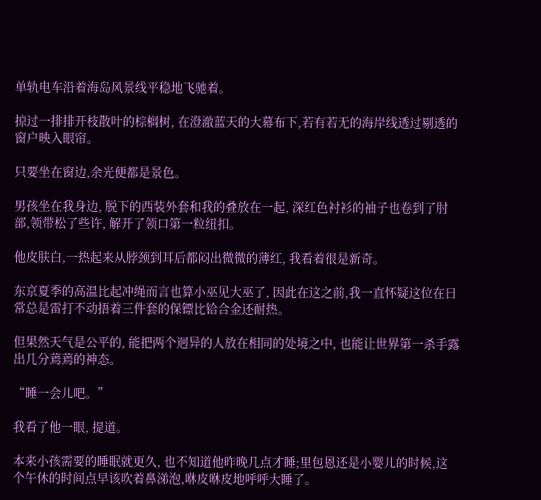单轨电车沿着海岛风景线平稳地飞驰着。

掠过一排排开枝散叶的棕榈树, 在澄澈蓝天的大幕布下,若有若无的海岸线透过剔透的窗户映入眼帘。

只要坐在窗边,余光便都是景色。

男孩坐在我身边, 脱下的西装外套和我的叠放在一起, 深红色衬衫的袖子也卷到了肘部,领带松了些许, 解开了领口第一粒纽扣。

他皮肤白,一热起来从脖颈到耳后都闷出微微的薄红, 我看着很是新奇。

东京夏季的高温比起冲绳而言也算小巫见大巫了, 因此在这之前,我一直怀疑这位在日常总是雷打不动捂着三件套的保镖比铪合金还耐热。

但果然天气是公平的, 能把两个迥异的人放在相同的处境之中, 也能让世界第一杀手露出几分蔫蔫的神态。

“睡一会儿吧。”

我看了他一眼, 提道。

本来小孩需要的睡眠就更久, 也不知道他昨晚几点才睡;里包恩还是小婴儿的时候,这个午休的时间点早该吹着鼻涕泡,咻皮咻皮地呼呼大睡了。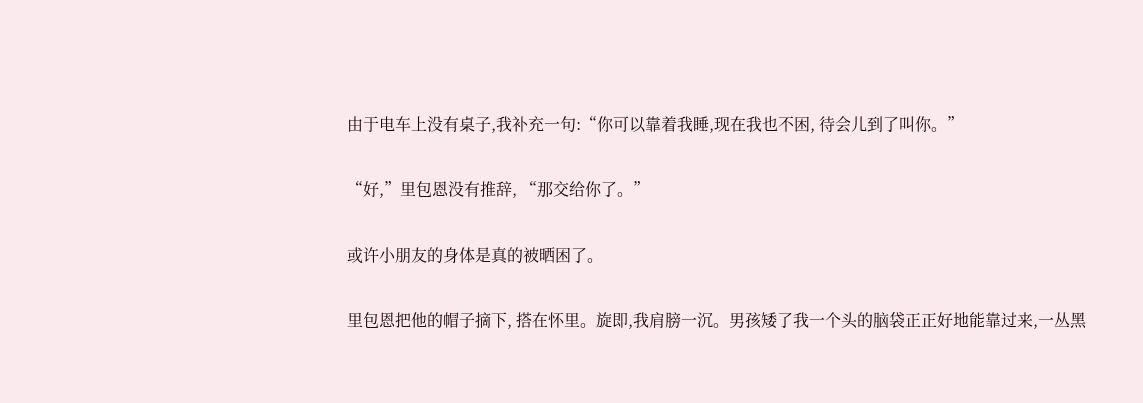由于电车上没有桌子,我补充一句:“你可以靠着我睡,现在我也不困, 待会儿到了叫你。”

“好,”里包恩没有推辞, “那交给你了。”

或许小朋友的身体是真的被晒困了。

里包恩把他的帽子摘下, 搭在怀里。旋即,我肩膀一沉。男孩矮了我一个头的脑袋正正好地能靠过来,一丛黑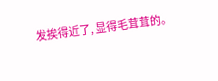发挨得近了, 显得毛茸茸的。